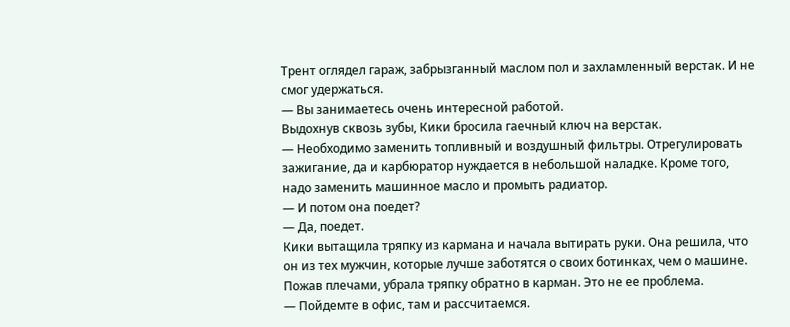Трент оглядел гараж, забрызганный маслом пол и захламленный верстак. И не смог удержаться.
— Вы занимаетесь очень интересной работой.
Выдохнув сквозь зубы, Кики бросила гаечный ключ на верстак.
— Необходимо заменить топливный и воздушный фильтры. Отрегулировать зажигание, да и карбюратор нуждается в небольшой наладке. Кроме того, надо заменить машинное масло и промыть радиатор.
— И потом она поедет?
— Да, поедет.
Кики вытащила тряпку из кармана и начала вытирать руки. Она решила, что он из тех мужчин, которые лучше заботятся о своих ботинках, чем о машине. Пожав плечами, убрала тряпку обратно в карман. Это не ее проблема.
— Пойдемте в офис, там и рассчитаемся.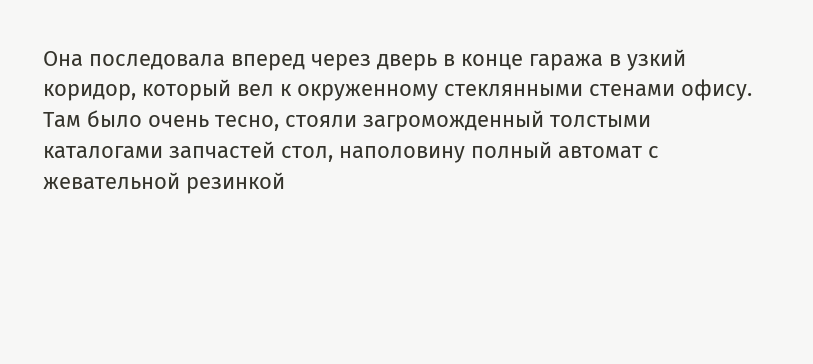Она последовала вперед через дверь в конце гаража в узкий коридор, который вел к окруженному стеклянными стенами офису. Там было очень тесно, стояли загроможденный толстыми каталогами запчастей стол, наполовину полный автомат с жевательной резинкой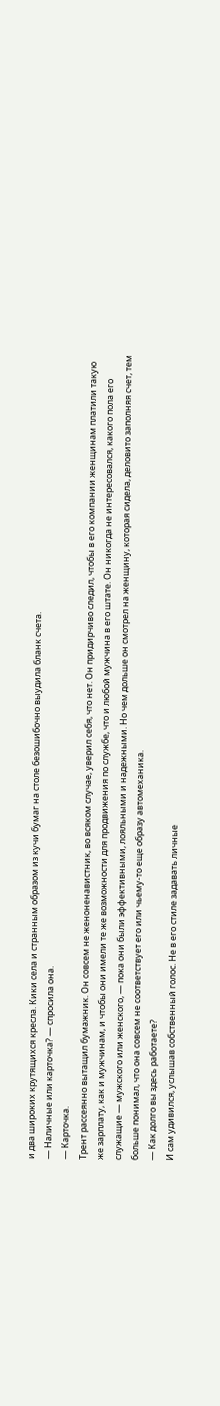и два широких крутящихся кресла. Кики села и странным образом из кучи бумаг на столе безошибочно выудила бланк счета.
— Наличные или карточка? — спросила она.
— Карточка.
Трент рассеянно вытащил бумажник. Он совсем не женоненавистник, во всяком случае, уверил себя, что нет. Он придирчиво следил, чтобы в его компании женщинам платили такую же зарплату, как и мужчинам, и чтобы они имели те же возможности для продвижения по службе, что и любой мужчина в его штате. Он никогда не интересовался, какого пола его служащие — мужского или женского, — пока они были эффективными, лояльными и надежными. Но чем дольше он смотрел на женщину, которая сидела, деловито заполняя счет, тем больше понимал, что она совсем не соответствует его или чьему-то еще образу автомеханика.
— Как долго вы здесь работаете?
И сам удивился, услышав собственный голос. Не в его стиле задавать личные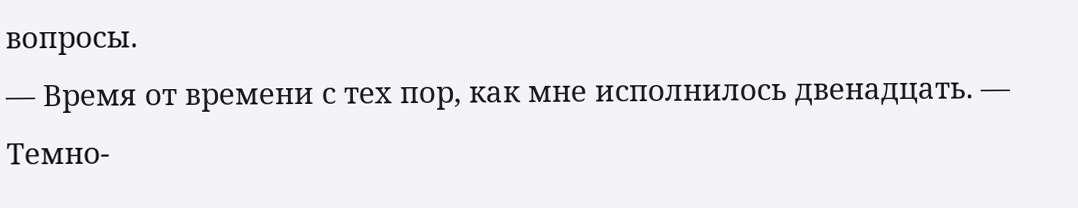вопросы.
— Время от времени с тех пор, как мне исполнилось двенадцать. — Темно-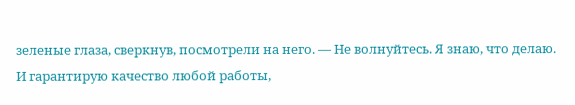зеленые глаза, сверкнув, посмотрели на него. — Не волнуйтесь. Я знаю, что делаю. И гарантирую качество любой работы,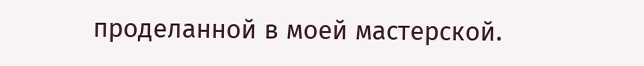проделанной в моей мастерской.